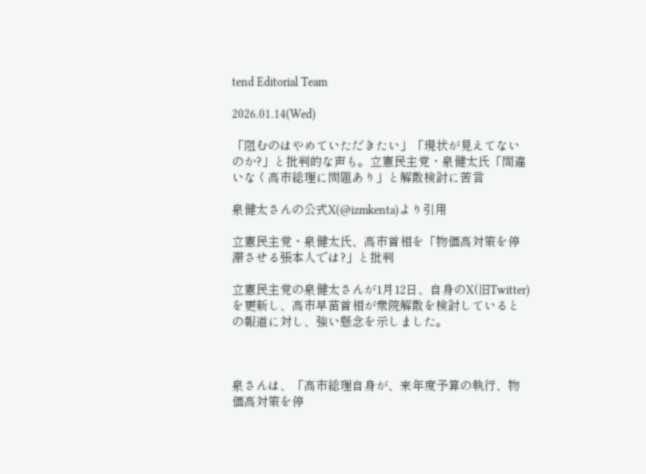tend Editorial Team

2026.01.14(Wed)

「阻むのはやめていただきたい」「現状が見えてないのか?」と批判的な声も。立憲民主党・泉健太氏「間違いなく高市総理に問題あり」と解散検討に苦言

泉健太さんの公式X(@izmkenta)より引用

立憲民主党・泉健太氏、高市首相を「物価高対策を停滞させる張本人では?」と批判

立憲民主党の泉健太さんが1月12日、自身のX(旧Twitter)を更新し、高市早苗首相が衆院解散を検討しているとの報道に対し、強い懸念を示しました。



泉さんは、「高市総理自身が、来年度予算の執行、物価高対策を停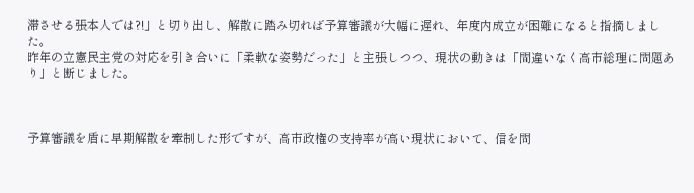滞させる張本人では?!」と切り出し、解散に踏み切れば予算審議が大幅に遅れ、年度内成立が困難になると指摘しました。
昨年の立憲民主党の対応を引き合いに「柔軟な姿勢だった」と主張しつつ、現状の動きは「間違いなく高市総理に問題あり」と断じました。



予算審議を盾に早期解散を牽制した形ですが、高市政権の支持率が高い現状において、信を問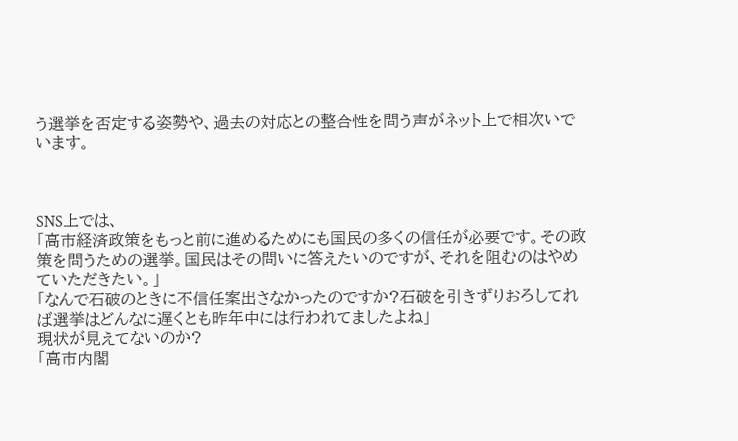う選挙を否定する姿勢や、過去の対応との整合性を問う声がネット上で相次いでいます。



SNS上では、
「高市経済政策をもっと前に進めるためにも国民の多くの信任が必要です。その政策を問うための選挙。国民はその問いに答えたいのですが、それを阻むのはやめていただきたい。」
「なんで石破のときに不信任案出さなかったのですか?石破を引きずりおろしてれば選挙はどんなに遅くとも昨年中には行われてましたよね」
現状が見えてないのか?
「高市内閣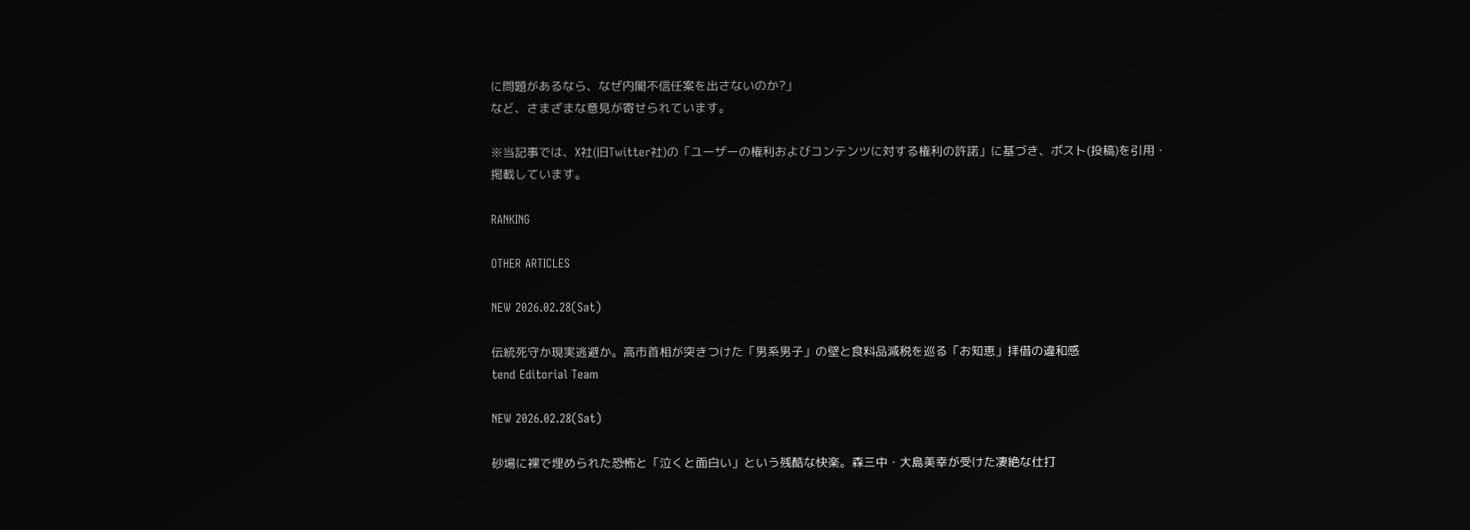に問題があるなら、なぜ内閣不信任案を出さないのか?」
など、さまざまな意見が寄せられています。

※当記事では、X社(旧Twitter社)の「ユーザーの権利およびコンテンツに対する権利の許諾」に基づき、ポスト(投稿)を引用・掲載しています。

RANKING

OTHER ARTICLES

NEW 2026.02.28(Sat)

伝統死守か現実逃避か。高市首相が突きつけた「男系男子」の壁と食料品減税を巡る「お知恵」拝借の違和感
tend Editorial Team

NEW 2026.02.28(Sat)

砂場に裸で埋められた恐怖と「泣くと面白い」という残酷な快楽。森三中・大島美幸が受けた凄絶な仕打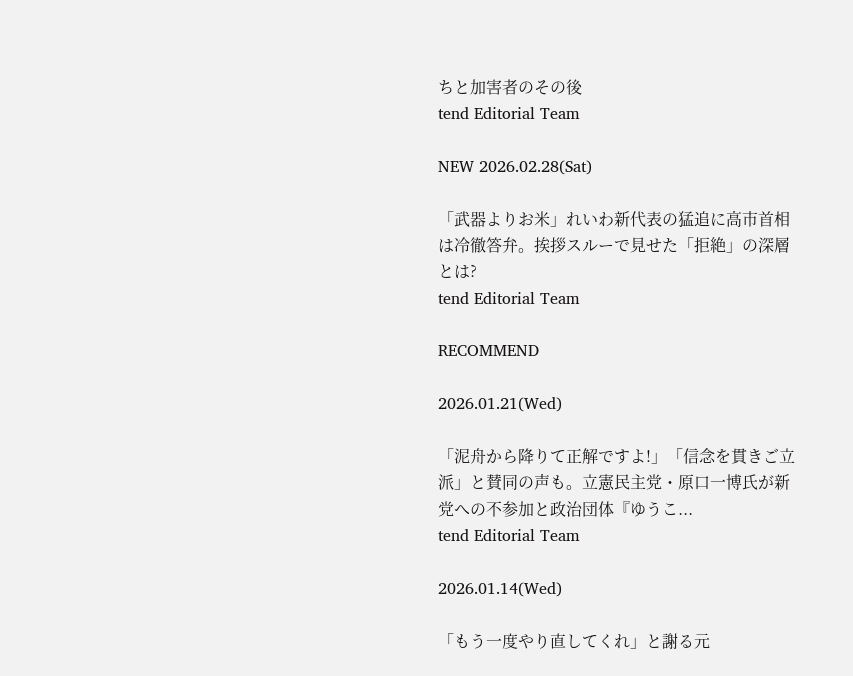ちと加害者のその後
tend Editorial Team

NEW 2026.02.28(Sat)

「武器よりお米」れいわ新代表の猛追に高市首相は冷徹答弁。挨拶スルーで見せた「拒絶」の深層とは?
tend Editorial Team

RECOMMEND

2026.01.21(Wed)

「泥舟から降りて正解ですよ!」「信念を貫きご立派」と賛同の声も。立憲民主党・原口一博氏が新党への不参加と政治団体『ゆうこ...
tend Editorial Team

2026.01.14(Wed)

「もう一度やり直してくれ」と謝る元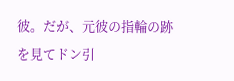彼。だが、元彼の指輪の跡を見てドン引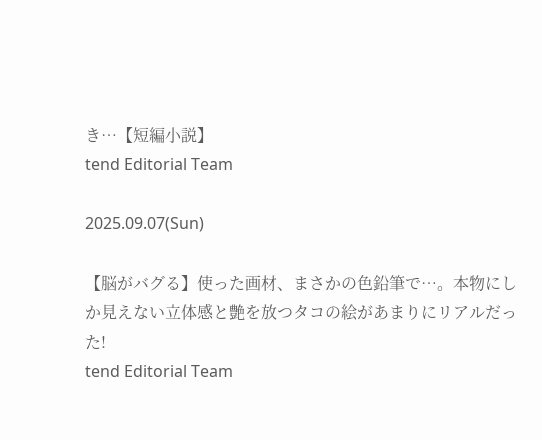き…【短編小説】
tend Editorial Team

2025.09.07(Sun)

【脳がバグる】使った画材、まさかの色鉛筆で…。本物にしか見えない立体感と艶を放つタコの絵があまりにリアルだった!
tend Editorial Team